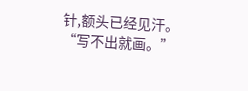针,额头已经见汗。
“写不出就画。”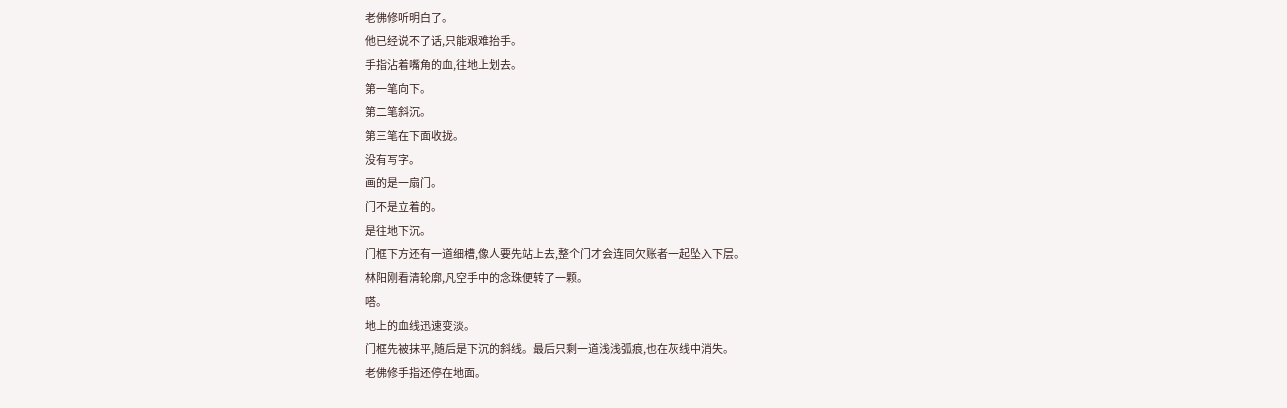老佛修听明白了。
他已经说不了话,只能艰难抬手。
手指沾着嘴角的血,往地上划去。
第一笔向下。
第二笔斜沉。
第三笔在下面收拢。
没有写字。
画的是一扇门。
门不是立着的。
是往地下沉。
门框下方还有一道细槽,像人要先站上去,整个门才会连同欠账者一起坠入下层。
林阳刚看清轮廓,凡空手中的念珠便转了一颗。
嗒。
地上的血线迅速变淡。
门框先被抹平,随后是下沉的斜线。最后只剩一道浅浅弧痕,也在灰线中消失。
老佛修手指还停在地面。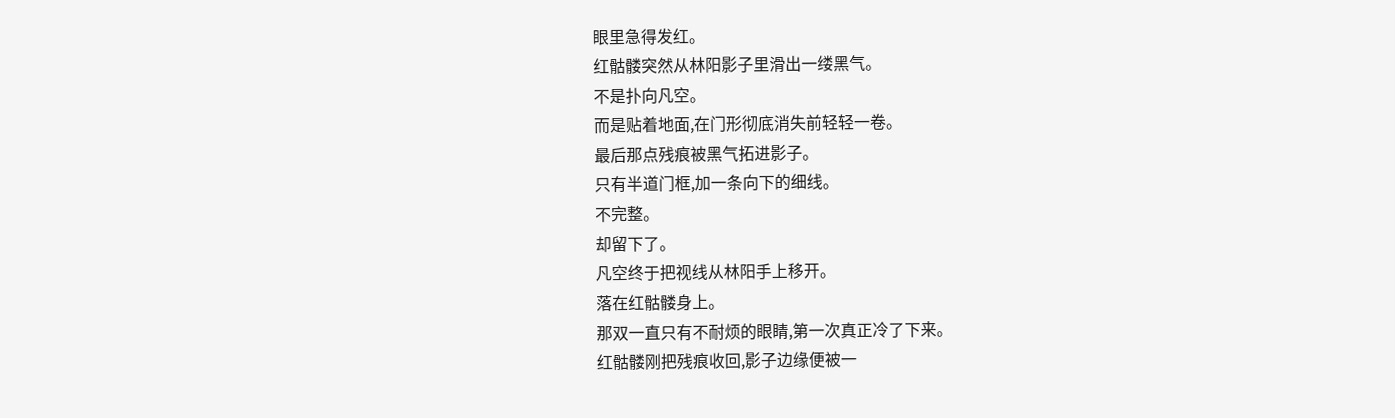眼里急得发红。
红骷髅突然从林阳影子里滑出一缕黑气。
不是扑向凡空。
而是贴着地面,在门形彻底消失前轻轻一卷。
最后那点残痕被黑气拓进影子。
只有半道门框,加一条向下的细线。
不完整。
却留下了。
凡空终于把视线从林阳手上移开。
落在红骷髅身上。
那双一直只有不耐烦的眼睛,第一次真正冷了下来。
红骷髅刚把残痕收回,影子边缘便被一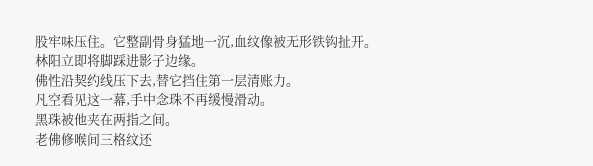股牢味压住。它整副骨身猛地一沉,血纹像被无形铁钩扯开。
林阳立即将脚踩进影子边缘。
佛性沿契约线压下去,替它挡住第一层清账力。
凡空看见这一幕,手中念珠不再缓慢滑动。
黑珠被他夹在两指之间。
老佛修喉间三格纹还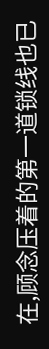在,顾念压着的第一道锁线也已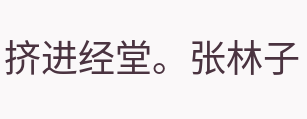挤进经堂。张林子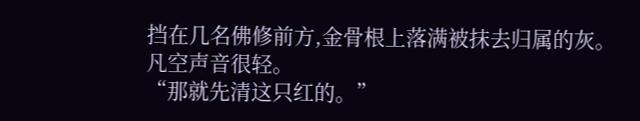挡在几名佛修前方,金骨根上落满被抹去归属的灰。
凡空声音很轻。
“那就先清这只红的。”